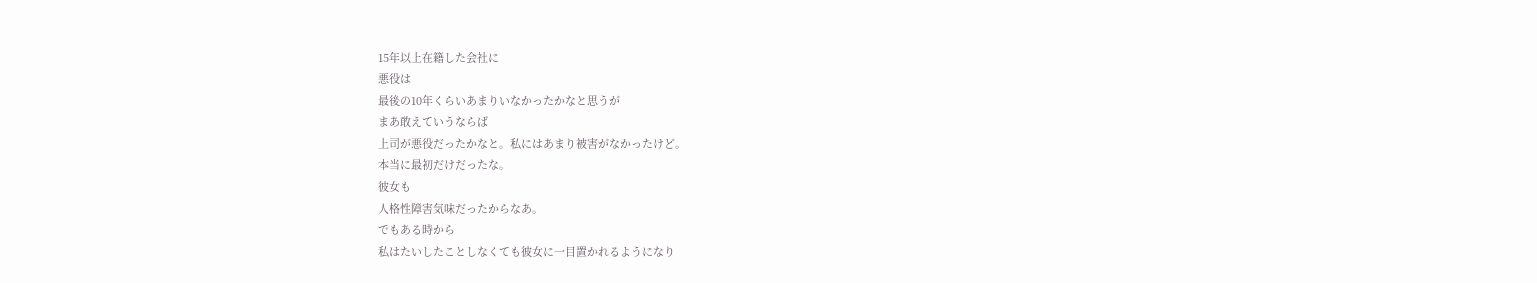15年以上在籍した会社に
悪役は
最後の10年くらいあまりいなかったかなと思うが
まあ敢えていうならば
上司が悪役だったかなと。私にはあまり被害がなかったけど。
本当に最初だけだったな。
彼女も
人格性障害気味だったからなあ。
でもある時から
私はたいしたことしなくても彼女に一目置かれるようになり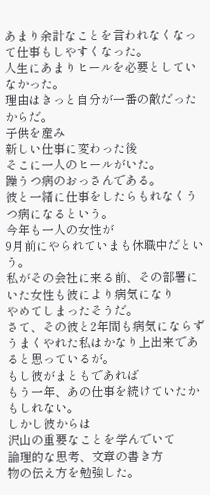あまり余計なことを言われなくなって仕事もしやすくなった。
人生にあまりヒールを必要としていなかった。
理由はきっと自分が一番の敵だったからだ。
子供を産み
新しい仕事に変わった後
そこに一人のヒールがいた。
躁うつ病のおっさんである。
彼と一緒に仕事をしたらもれなくうつ病になるという。
今年も一人の女性が
9月前にやられていまも休職中だという。
私がその会社に来る前、その部署にいた女性も彼により病気になり
やめてしまったそうだ。
さて、その彼と2年間も病気にならず
うまくやれた私はかなり上出来であると思っているが。
もし彼がまともであれば
もう一年、あの仕事を続けていたかもしれない。
しかし彼からは
沢山の重要なことを学んでいて
論理的な思考、文章の書き方
物の伝え方を勉強した。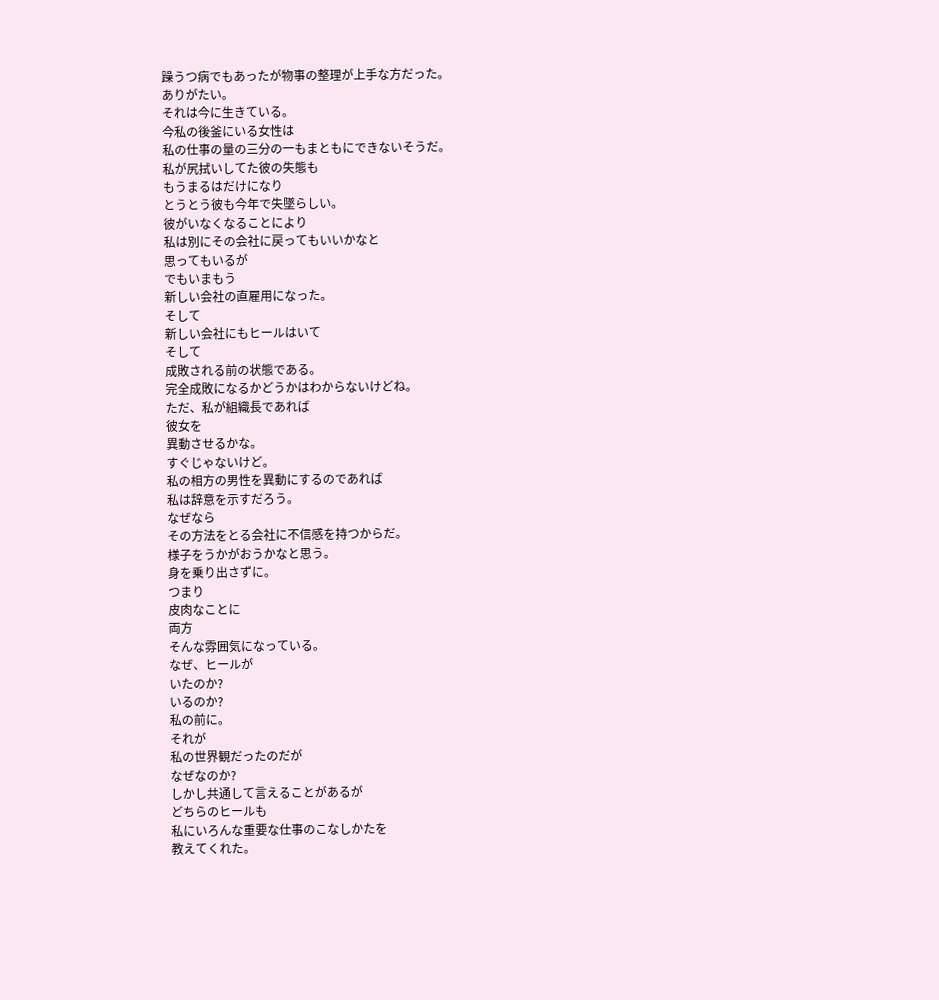躁うつ病でもあったが物事の整理が上手な方だった。
ありがたい。
それは今に生きている。
今私の後釜にいる女性は
私の仕事の量の三分の一もまともにできないそうだ。
私が尻拭いしてた彼の失態も
もうまるはだけになり
とうとう彼も今年で失墜らしい。
彼がいなくなることにより
私は別にその会社に戻ってもいいかなと
思ってもいるが
でもいまもう
新しい会社の直雇用になった。
そして
新しい会社にもヒールはいて
そして
成敗される前の状態である。
完全成敗になるかどうかはわからないけどね。
ただ、私が組織長であれば
彼女を
異動させるかな。
すぐじゃないけど。
私の相方の男性を異動にするのであれば
私は辞意を示すだろう。
なぜなら
その方法をとる会社に不信感を持つからだ。
様子をうかがおうかなと思う。
身を乗り出さずに。
つまり
皮肉なことに
両方
そんな雰囲気になっている。
なぜ、ヒールが
いたのか?
いるのか?
私の前に。
それが
私の世界観だったのだが
なぜなのか?
しかし共通して言えることがあるが
どちらのヒールも
私にいろんな重要な仕事のこなしかたを
教えてくれた。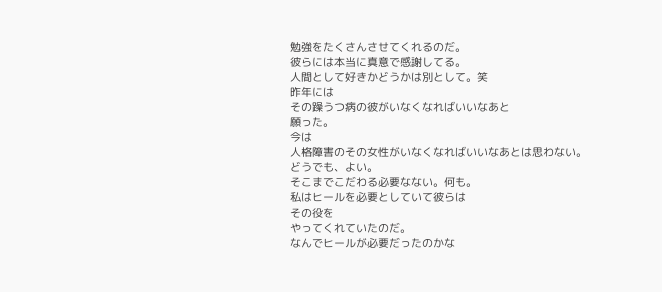勉強をたくさんさせてくれるのだ。
彼らには本当に真意で感謝してる。
人間として好きかどうかは別として。笑
昨年には
その躁うつ病の彼がいなくなればいいなあと
願った。
今は
人格障害のその女性がいなくなればいいなあとは思わない。
どうでも、よい。
そこまでこだわる必要なない。何も。
私はヒールを必要としていて彼らは
その役を
やってくれていたのだ。
なんでヒールが必要だったのかな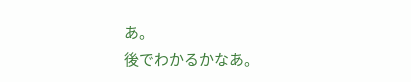あ。
後でわかるかなあ。